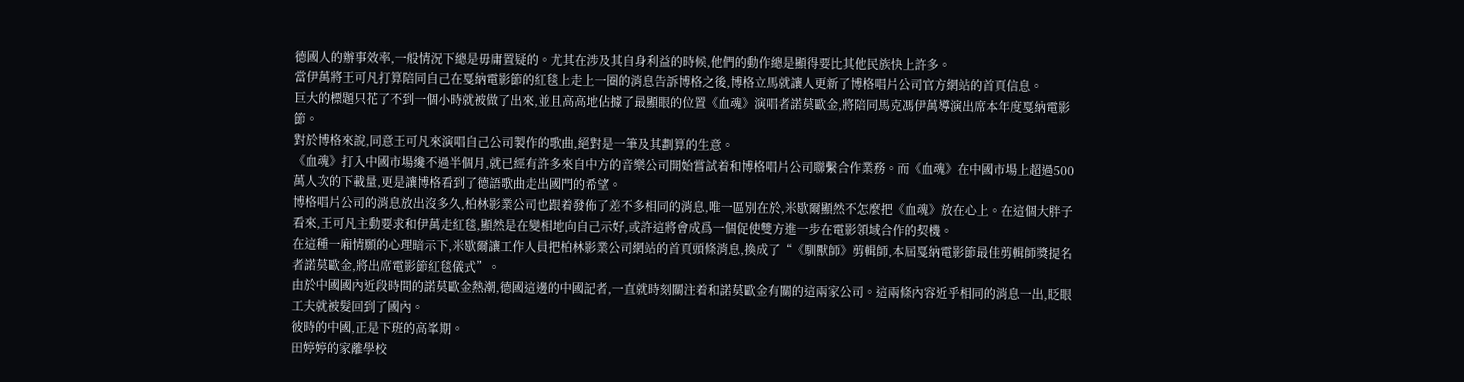德國人的辦事效率,一般情況下總是毋庸置疑的。尤其在涉及其自身利益的時候,他們的動作總是顯得要比其他民族快上許多。
當伊萬將王可凡打算陪同自己在戛納電影節的紅毯上走上一圈的消息告訴博格之後,博格立馬就讓人更新了博格唱片公司官方網站的首頁信息。
巨大的標題只花了不到一個小時就被做了出來,並且高高地佔據了最顯眼的位置《血魂》演唱者諾莫歐金,將陪同馬克馮伊萬導演出席本年度戛納電影節。
對於博格來說,同意王可凡來演唱自己公司製作的歌曲,絕對是一筆及其劃算的生意。
《血魂》打入中國市場纔不過半個月,就已經有許多來自中方的音樂公司開始嘗試着和博格唱片公司聯繫合作業務。而《血魂》在中國市場上超過500萬人次的下載量,更是讓博格看到了德語歌曲走出國門的希望。
博格唱片公司的消息放出沒多久,柏林影業公司也跟着發佈了差不多相同的消息,唯一區別在於,米歇爾顯然不怎麼把《血魂》放在心上。在這個大胖子看來,王可凡主動要求和伊萬走紅毯,顯然是在變相地向自己示好,或許這將會成爲一個促使雙方進一步在電影領域合作的契機。
在這種一廂情願的心理暗示下,米歇爾讓工作人員把柏林影業公司網站的首頁頭條消息,換成了“《馴獸師》剪輯師,本屆戛納電影節最佳剪輯師獎提名者諾莫歐金,將出席電影節紅毯儀式”。
由於中國國內近段時間的諾莫歐金熱潮,德國這邊的中國記者,一直就時刻關注着和諾莫歐金有關的這兩家公司。這兩條內容近乎相同的消息一出,眨眼工夫就被髮回到了國內。
彼時的中國,正是下班的高峯期。
田婷婷的家離學校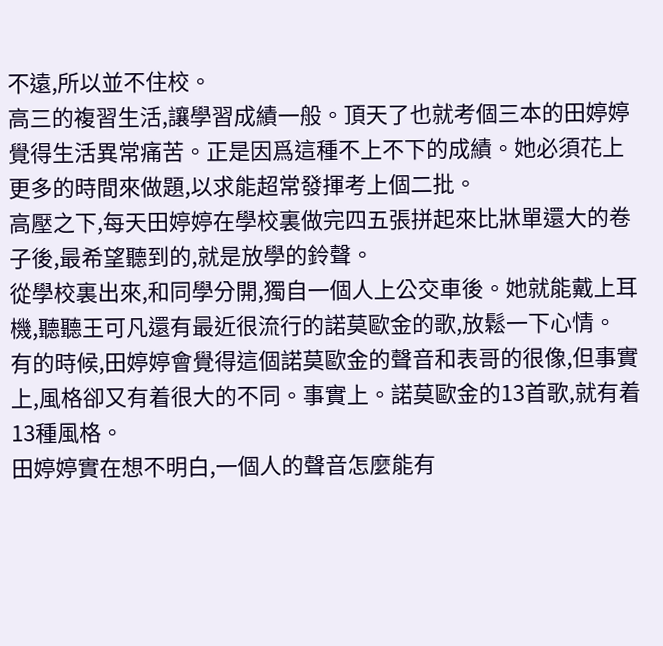不遠,所以並不住校。
高三的複習生活,讓學習成績一般。頂天了也就考個三本的田婷婷覺得生活異常痛苦。正是因爲這種不上不下的成績。她必須花上更多的時間來做題,以求能超常發揮考上個二批。
高壓之下,每天田婷婷在學校裏做完四五張拼起來比牀單還大的卷子後,最希望聽到的,就是放學的鈴聲。
從學校裏出來,和同學分開,獨自一個人上公交車後。她就能戴上耳機,聽聽王可凡還有最近很流行的諾莫歐金的歌,放鬆一下心情。
有的時候,田婷婷會覺得這個諾莫歐金的聲音和表哥的很像,但事實上,風格卻又有着很大的不同。事實上。諾莫歐金的13首歌,就有着13種風格。
田婷婷實在想不明白,一個人的聲音怎麼能有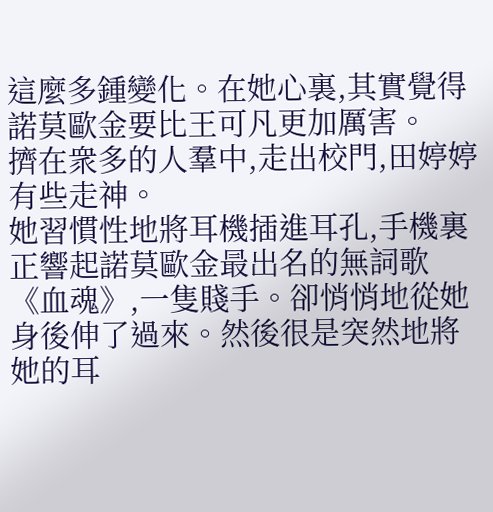這麼多鍾變化。在她心裏,其實覺得諾莫歐金要比王可凡更加厲害。
擠在衆多的人羣中,走出校門,田婷婷有些走神。
她習慣性地將耳機插進耳孔,手機裏正響起諾莫歐金最出名的無詞歌《血魂》,一隻賤手。卻悄悄地從她身後伸了過來。然後很是突然地將她的耳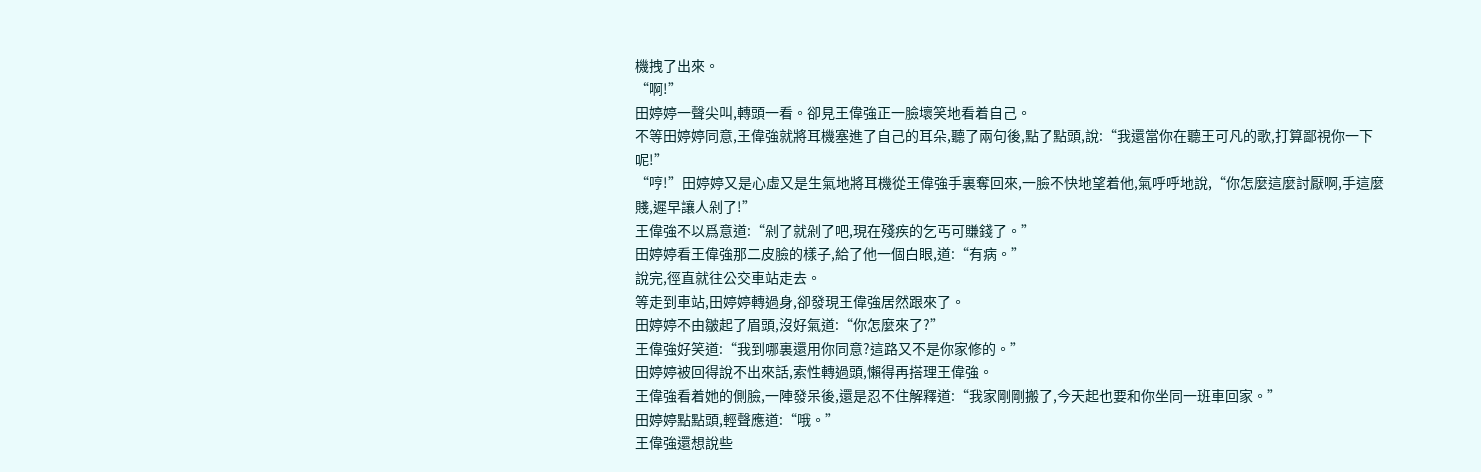機拽了出來。
“啊!”
田婷婷一聲尖叫,轉頭一看。卻見王偉強正一臉壞笑地看着自己。
不等田婷婷同意,王偉強就將耳機塞進了自己的耳朵,聽了兩句後,點了點頭,說:“我還當你在聽王可凡的歌,打算鄙視你一下呢!”
“哼!”田婷婷又是心虛又是生氣地將耳機從王偉強手裏奪回來,一臉不快地望着他,氣呼呼地說,“你怎麼這麼討厭啊,手這麼賤,遲早讓人剁了!”
王偉強不以爲意道:“剁了就剁了吧,現在殘疾的乞丐可賺錢了。”
田婷婷看王偉強那二皮臉的樣子,給了他一個白眼,道:“有病。”
說完,徑直就往公交車站走去。
等走到車站,田婷婷轉過身,卻發現王偉強居然跟來了。
田婷婷不由皺起了眉頭,沒好氣道:“你怎麼來了?”
王偉強好笑道:“我到哪裏還用你同意?這路又不是你家修的。”
田婷婷被回得說不出來話,索性轉過頭,懶得再搭理王偉強。
王偉強看着她的側臉,一陣發呆後,還是忍不住解釋道:“我家剛剛搬了,今天起也要和你坐同一班車回家。”
田婷婷點點頭,輕聲應道:“哦。”
王偉強還想說些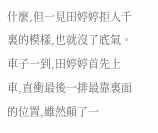什麼,但一見田婷婷拒人千裏的模樣,也就沒了底氣。
車子一到,田婷婷首先上車,直衝最後一排最靠裏面的位置,雖然顛了一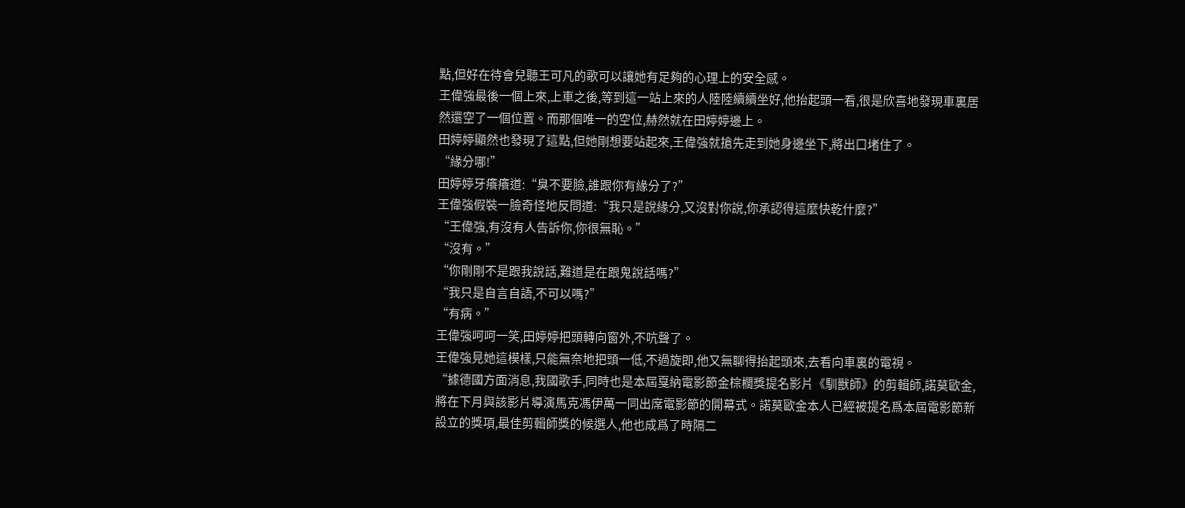點,但好在待會兒聽王可凡的歌可以讓她有足夠的心理上的安全感。
王偉強最後一個上來,上車之後,等到這一站上來的人陸陸續續坐好,他抬起頭一看,很是欣喜地發現車裏居然還空了一個位置。而那個唯一的空位,赫然就在田婷婷邊上。
田婷婷顯然也發現了這點,但她剛想要站起來,王偉強就搶先走到她身邊坐下,將出口堵住了。
“緣分哪!”
田婷婷牙癢癢道:“臭不要臉,誰跟你有緣分了?”
王偉強假裝一臉奇怪地反問道:“我只是說緣分,又沒對你說,你承認得這麼快乾什麼?”
“王偉強,有沒有人告訴你,你很無恥。”
“沒有。”
“你剛剛不是跟我說話,難道是在跟鬼說話嗎?”
“我只是自言自語,不可以嗎?”
“有病。”
王偉強呵呵一笑,田婷婷把頭轉向窗外,不吭聲了。
王偉強見她這模樣,只能無奈地把頭一低,不過旋即,他又無聊得抬起頭來,去看向車裏的電視。
“據德國方面消息,我國歌手,同時也是本屆戛納電影節金棕櫚獎提名影片《馴獸師》的剪輯師,諾莫歐金,將在下月與該影片導演馬克馮伊萬一同出席電影節的開幕式。諾莫歐金本人已經被提名爲本屆電影節新設立的獎項,最佳剪輯師獎的候選人,他也成爲了時隔二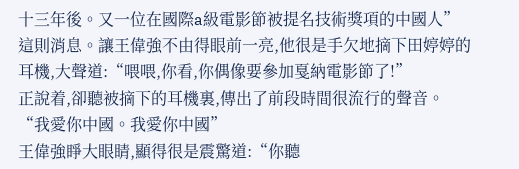十三年後。又一位在國際a級電影節被提名技術獎項的中國人”
這則消息。讓王偉強不由得眼前一亮,他很是手欠地摘下田婷婷的耳機,大聲道:“喂喂,你看,你偶像要參加戛納電影節了!”
正說着,卻聽被摘下的耳機裏,傳出了前段時間很流行的聲音。
“我愛你中國。我愛你中國”
王偉強睜大眼睛,顯得很是震驚道:“你聽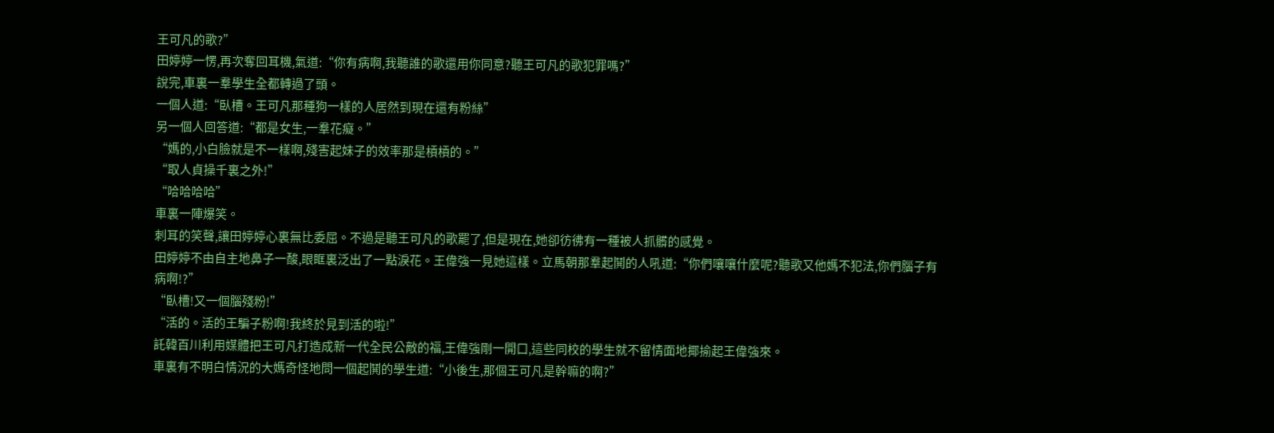王可凡的歌?”
田婷婷一愣,再次奪回耳機,氣道:“你有病啊,我聽誰的歌還用你同意?聽王可凡的歌犯罪嗎?”
說完,車裏一羣學生全都轉過了頭。
一個人道:“臥槽。王可凡那種狗一樣的人居然到現在還有粉絲”
另一個人回答道:“都是女生,一羣花癡。”
“媽的,小白臉就是不一樣啊,殘害起妹子的效率那是槓槓的。”
“取人貞操千裏之外!”
“哈哈哈哈”
車裏一陣爆笑。
刺耳的笑聲,讓田婷婷心裏無比委屈。不過是聽王可凡的歌罷了,但是現在,她卻彷彿有一種被人抓髒的感覺。
田婷婷不由自主地鼻子一酸,眼眶裏泛出了一點淚花。王偉強一見她這樣。立馬朝那羣起鬨的人吼道:“你們嚷嚷什麼呢?聽歌又他媽不犯法,你們腦子有病啊!?”
“臥槽!又一個腦殘粉!”
“活的。活的王騙子粉啊!我終於見到活的啦!”
託韓百川利用媒體把王可凡打造成新一代全民公敵的福,王偉強剛一開口,這些同校的學生就不留情面地揶揄起王偉強來。
車裏有不明白情況的大媽奇怪地問一個起鬨的學生道:“小後生,那個王可凡是幹嘛的啊?”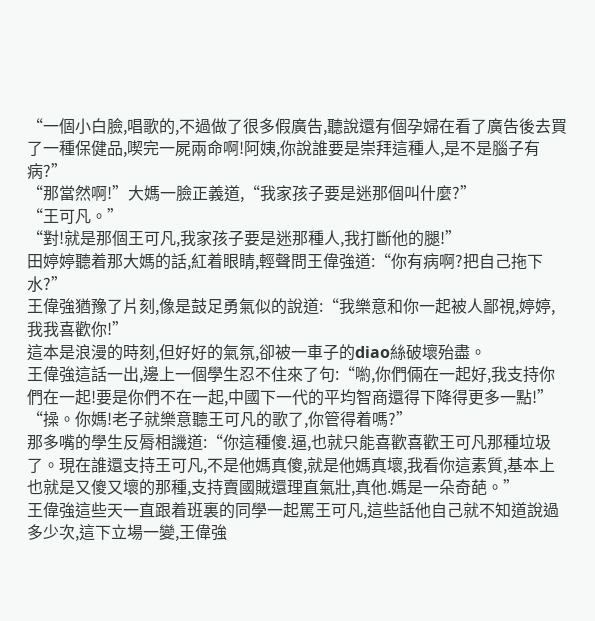“一個小白臉,唱歌的,不過做了很多假廣告,聽說還有個孕婦在看了廣告後去買了一種保健品,喫完一屍兩命啊!阿姨,你說誰要是崇拜這種人,是不是腦子有病?”
“那當然啊!”大媽一臉正義道,“我家孩子要是迷那個叫什麼?”
“王可凡。”
“對!就是那個王可凡,我家孩子要是迷那種人,我打斷他的腿!”
田婷婷聽着那大媽的話,紅着眼睛,輕聲問王偉強道:“你有病啊?把自己拖下水?”
王偉強猶豫了片刻,像是鼓足勇氣似的說道:“我樂意和你一起被人鄙視,婷婷,我我喜歡你!”
這本是浪漫的時刻,但好好的氣氛,卻被一車子的diao絲破壞殆盡。
王偉強這話一出,邊上一個學生忍不住來了句:“喲,你們倆在一起好,我支持你們在一起!要是你們不在一起,中國下一代的平均智商還得下降得更多一點!”
“操。你媽!老子就樂意聽王可凡的歌了,你管得着嗎?”
那多嘴的學生反脣相譏道:“你這種傻.逼,也就只能喜歡喜歡王可凡那種垃圾了。現在誰還支持王可凡,不是他媽真傻,就是他媽真壞,我看你這素質,基本上也就是又傻又壞的那種,支持賣國賊還理直氣壯,真他.媽是一朵奇葩。”
王偉強這些天一直跟着班裏的同學一起罵王可凡,這些話他自己就不知道說過多少次,這下立場一變,王偉強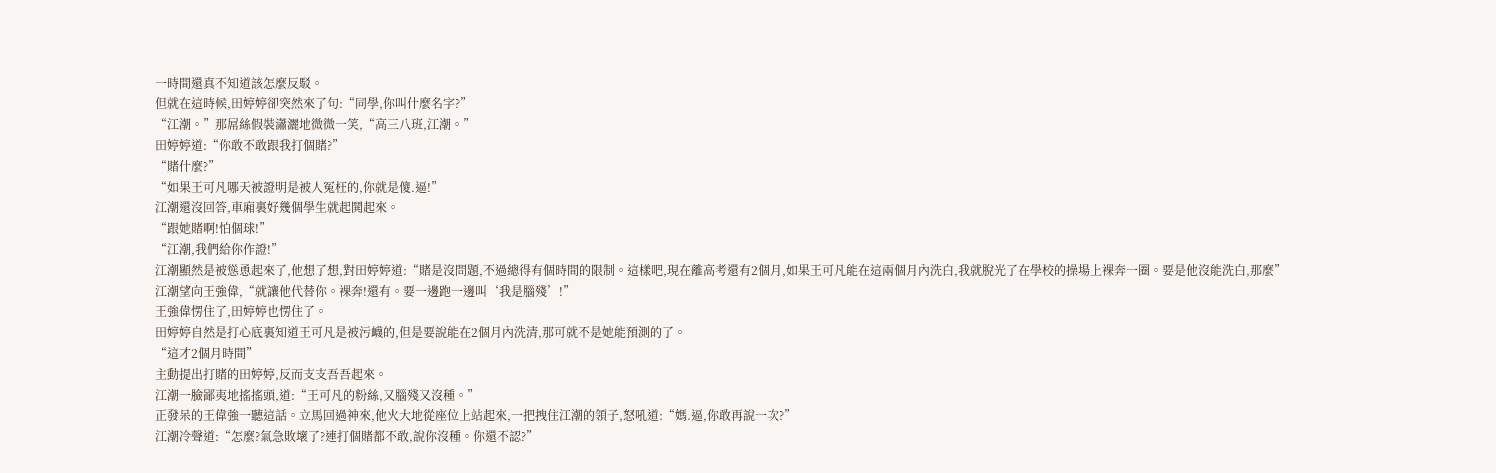一時間還真不知道該怎麼反駁。
但就在這時候,田婷婷卻突然來了句:“同學,你叫什麼名字?”
“江潮。”那屌絲假裝瀟灑地微微一笑,“高三八班,江潮。”
田婷婷道:“你敢不敢跟我打個賭?”
“賭什麼?”
“如果王可凡哪天被證明是被人冤枉的,你就是傻.逼!”
江潮還沒回答,車廂裏好幾個學生就起鬨起來。
“跟她賭啊!怕個球!”
“江潮,我們給你作證!”
江潮顯然是被慫恿起來了,他想了想,對田婷婷道:“賭是沒問題,不過總得有個時間的限制。這樣吧,現在離高考還有2個月,如果王可凡能在這兩個月內洗白,我就脫光了在學校的操場上裸奔一圈。要是他沒能洗白,那麼”
江潮望向王強偉,“就讓他代替你。裸奔!還有。要一邊跑一邊叫‘我是腦殘’!”
王強偉愣住了,田婷婷也愣住了。
田婷婷自然是打心底裏知道王可凡是被污衊的,但是要說能在2個月內洗清,那可就不是她能預測的了。
“這才2個月時間”
主動提出打賭的田婷婷,反而支支吾吾起來。
江潮一臉鄙夷地搖搖頭,道:“王可凡的粉絲,又腦殘又沒種。”
正發呆的王偉強一聽這話。立馬回過神來,他火大地從座位上站起來,一把拽住江潮的領子,怒吼道:“媽.逼,你敢再說一次?”
江潮冷聲道:“怎麼?氣急敗壞了?連打個賭都不敢,說你沒種。你還不認?”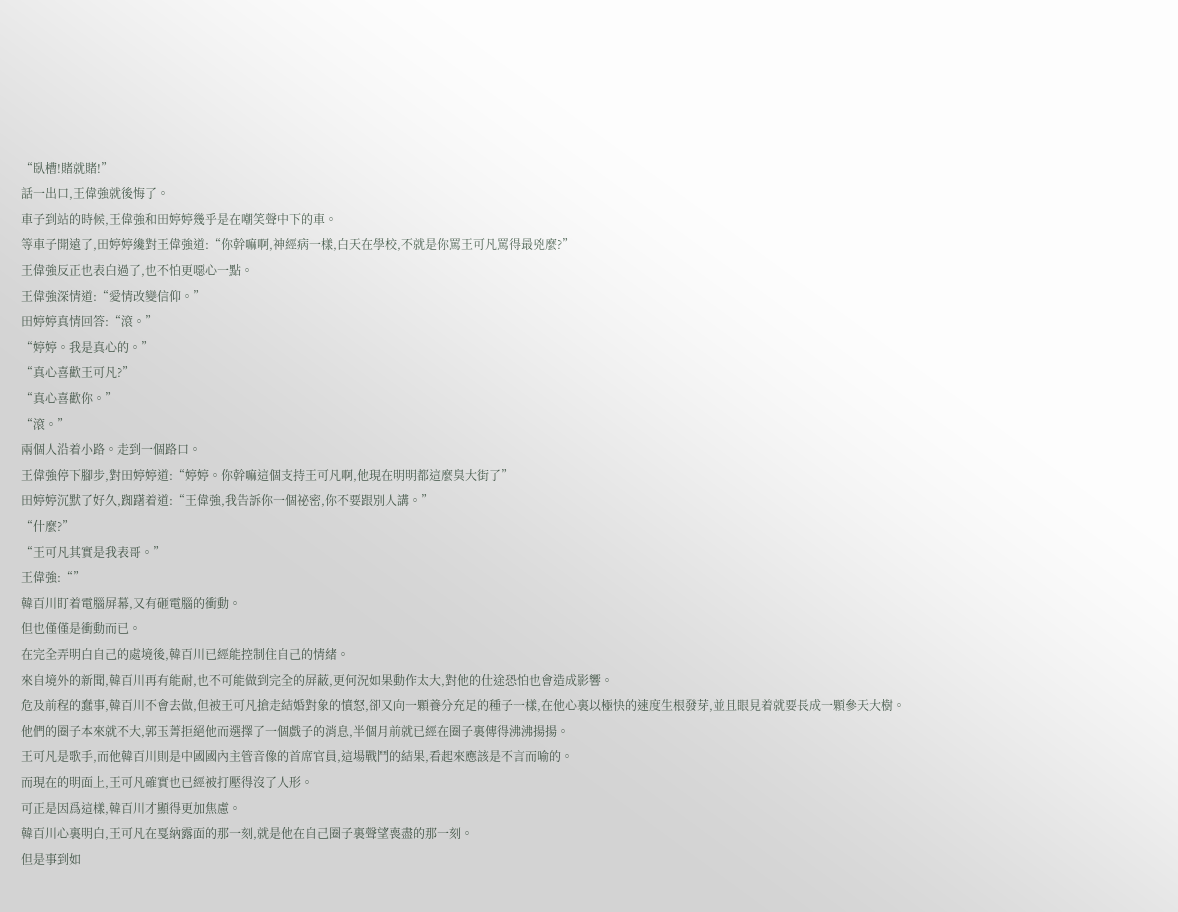“臥槽!賭就賭!”
話一出口,王偉強就後悔了。
車子到站的時候,王偉強和田婷婷幾乎是在嘲笑聲中下的車。
等車子開遠了,田婷婷纔對王偉強道:“你幹嘛啊,神經病一樣,白天在學校,不就是你罵王可凡罵得最兇麼?”
王偉強反正也表白過了,也不怕更噁心一點。
王偉強深情道:“愛情改變信仰。”
田婷婷真情回答:“滾。”
“婷婷。我是真心的。”
“真心喜歡王可凡?”
“真心喜歡你。”
“滾。”
兩個人沿着小路。走到一個路口。
王偉強停下腳步,對田婷婷道:“婷婷。你幹嘛這個支持王可凡啊,他現在明明都這麼臭大街了”
田婷婷沉默了好久,踟躇着道:“王偉強,我告訴你一個祕密,你不要跟別人講。”
“什麼?”
“王可凡其實是我表哥。”
王偉強:“”
韓百川盯着電腦屏幕,又有砸電腦的衝動。
但也僅僅是衝動而已。
在完全弄明白自己的處境後,韓百川已經能控制住自己的情緒。
來自境外的新聞,韓百川再有能耐,也不可能做到完全的屏蔽,更何況如果動作太大,對他的仕途恐怕也會造成影響。
危及前程的蠢事,韓百川不會去做,但被王可凡搶走結婚對象的憤怒,卻又向一顆養分充足的種子一樣,在他心裏以極快的速度生根發芽,並且眼見着就要長成一顆參天大樹。
他們的圈子本來就不大,郭玉菁拒絕他而選擇了一個戲子的消息,半個月前就已經在圈子裏傳得沸沸揚揚。
王可凡是歌手,而他韓百川則是中國國內主管音像的首席官員,這場戰鬥的結果,看起來應該是不言而喻的。
而現在的明面上,王可凡確實也已經被打壓得沒了人形。
可正是因爲這樣,韓百川才顯得更加焦慮。
韓百川心裏明白,王可凡在戛納露面的那一刻,就是他在自己圈子裏聲望喪盡的那一刻。
但是事到如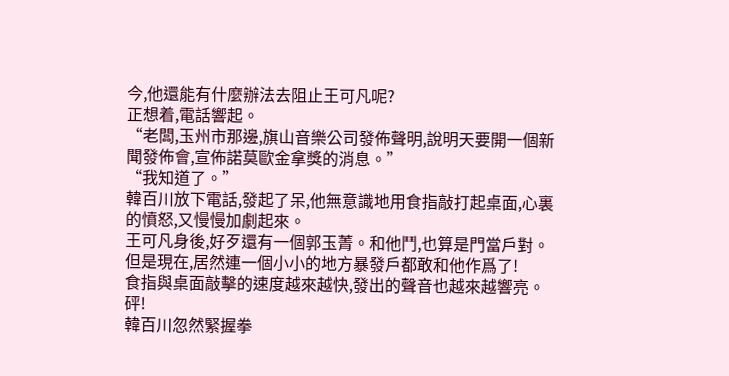今,他還能有什麼辦法去阻止王可凡呢?
正想着,電話響起。
“老闆,玉州市那邊,旗山音樂公司發佈聲明,說明天要開一個新聞發佈會,宣佈諾莫歐金拿獎的消息。”
“我知道了。”
韓百川放下電話,發起了呆,他無意識地用食指敲打起桌面,心裏的憤怒,又慢慢加劇起來。
王可凡身後,好歹還有一個郭玉菁。和他鬥,也算是門當戶對。
但是現在,居然連一個小小的地方暴發戶都敢和他作爲了!
食指與桌面敲擊的速度越來越快,發出的聲音也越來越響亮。
砰!
韓百川忽然緊握拳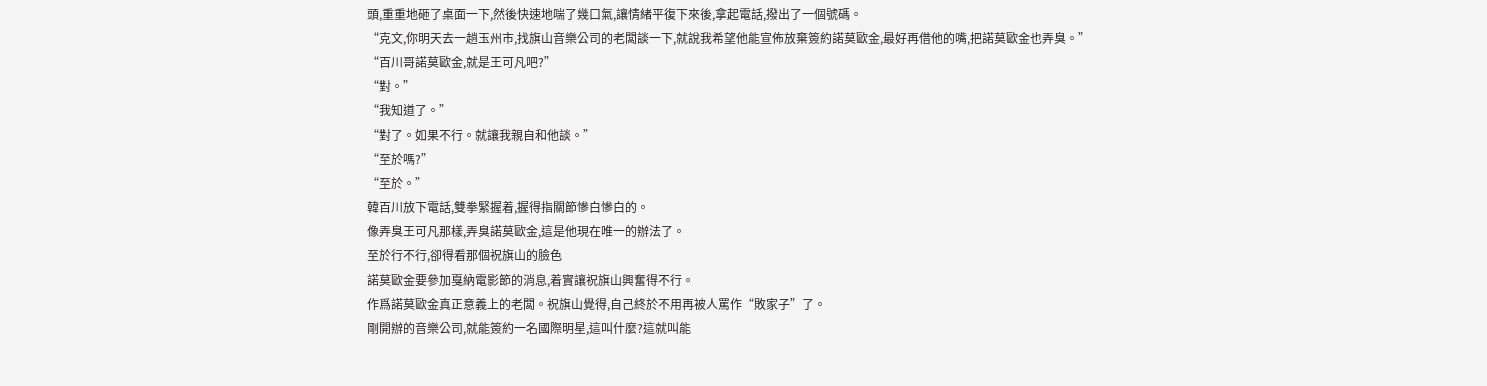頭,重重地砸了桌面一下,然後快速地喘了幾口氣,讓情緒平復下來後,拿起電話,撥出了一個號碼。
“克文,你明天去一趟玉州市,找旗山音樂公司的老闆談一下,就說我希望他能宣佈放棄簽約諾莫歐金,最好再借他的嘴,把諾莫歐金也弄臭。”
“百川哥諾莫歐金,就是王可凡吧?”
“對。”
“我知道了。”
“對了。如果不行。就讓我親自和他談。”
“至於嗎?”
“至於。”
韓百川放下電話,雙拳緊握着,握得指關節慘白慘白的。
像弄臭王可凡那樣,弄臭諾莫歐金,這是他現在唯一的辦法了。
至於行不行,卻得看那個祝旗山的臉色
諾莫歐金要參加戛納電影節的消息,着實讓祝旗山興奮得不行。
作爲諾莫歐金真正意義上的老闆。祝旗山覺得,自己終於不用再被人罵作“敗家子”了。
剛開辦的音樂公司,就能簽約一名國際明星,這叫什麼?這就叫能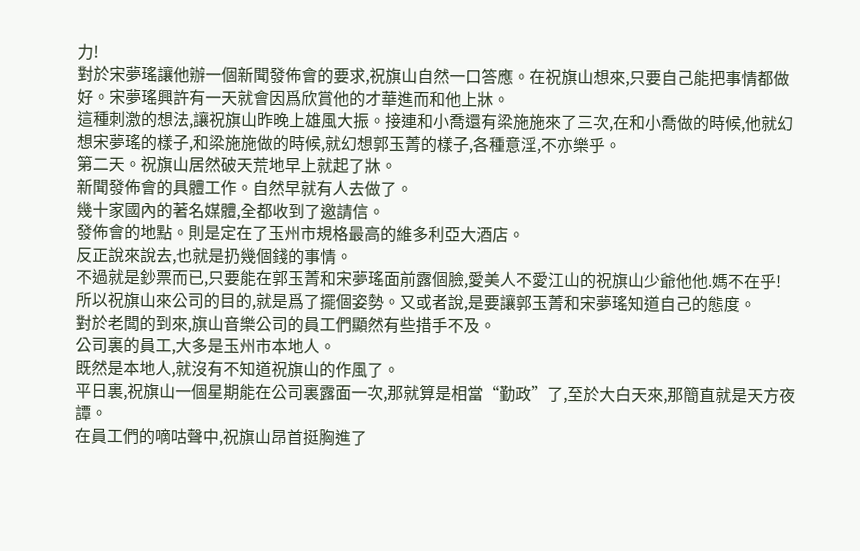力!
對於宋夢瑤讓他辦一個新聞發佈會的要求,祝旗山自然一口答應。在祝旗山想來,只要自己能把事情都做好。宋夢瑤興許有一天就會因爲欣賞他的才華進而和他上牀。
這種刺激的想法,讓祝旗山昨晚上雄風大振。接連和小喬還有梁施施來了三次,在和小喬做的時候,他就幻想宋夢瑤的樣子,和梁施施做的時候,就幻想郭玉菁的樣子,各種意淫,不亦樂乎。
第二天。祝旗山居然破天荒地早上就起了牀。
新聞發佈會的具體工作。自然早就有人去做了。
幾十家國內的著名媒體,全都收到了邀請信。
發佈會的地點。則是定在了玉州市規格最高的維多利亞大酒店。
反正說來說去,也就是扔幾個錢的事情。
不過就是鈔票而已,只要能在郭玉菁和宋夢瑤面前露個臉,愛美人不愛江山的祝旗山少爺他他.媽不在乎!
所以祝旗山來公司的目的,就是爲了擺個姿勢。又或者說,是要讓郭玉菁和宋夢瑤知道自己的態度。
對於老闆的到來,旗山音樂公司的員工們顯然有些措手不及。
公司裏的員工,大多是玉州市本地人。
既然是本地人,就沒有不知道祝旗山的作風了。
平日裏,祝旗山一個星期能在公司裏露面一次,那就算是相當“勤政”了,至於大白天來,那簡直就是天方夜譚。
在員工們的嘀咕聲中,祝旗山昂首挺胸進了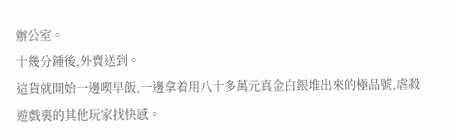辦公室。
十幾分鍾後,外賣送到。
這貨就開始一邊喫早飯,一邊拿着用八十多萬元真金白銀堆出來的極品號,虐殺遊戲裏的其他玩家找快感。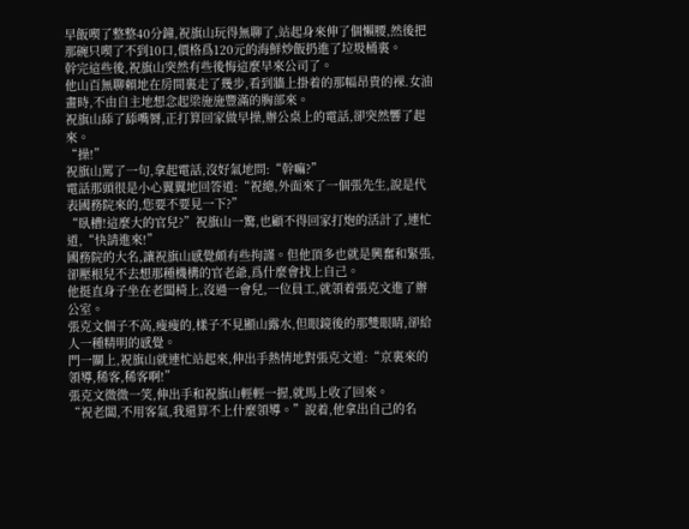早飯喫了整整40分鐘,祝旗山玩得無聊了,站起身來伸了個懶腰,然後把那碗只喫了不到10口,價格爲120元的海鮮炒飯扔進了垃圾桶裏。
幹完這些後,祝旗山突然有些後悔這麼早來公司了。
他山百無聊賴地在房間裏走了幾步,看到牆上掛着的那幅昂貴的裸.女油畫時,不由自主地想念起梁施施豐滿的胸部來。
祝旗山舔了舔嘴脣,正打算回家做早操,辦公桌上的電話,卻突然響了起來。
“操!”
祝旗山罵了一句,拿起電話,沒好氣地問:“幹嘛?”
電話那頭很是小心翼翼地回答道:“祝總,外面來了一個張先生,說是代表國務院來的,您要不要見一下?”
“臥槽!這麼大的官兒?”祝旗山一驚,也顧不得回家打炮的活計了,連忙道,“快請進來!”
國務院的大名,讓祝旗山感覺頗有些拘謹。但他頂多也就是興奮和緊張,卻壓根兒不去想那種機構的官老爺,爲什麼會找上自己。
他挺直身子坐在老闆椅上,沒過一會兒,一位員工,就領着張克文進了辦公室。
張克文個子不高,瘦瘦的,樣子不見顯山露水,但眼鏡後的那雙眼睛,卻給人一種精明的感覺。
門一關上,祝旗山就連忙站起來,伸出手熱情地對張克文道:“京裏來的領導,稀客,稀客啊!”
張克文微微一笑,伸出手和祝旗山輕輕一握,就馬上收了回來。
“祝老闆,不用客氣,我還算不上什麼領導。”說着,他拿出自己的名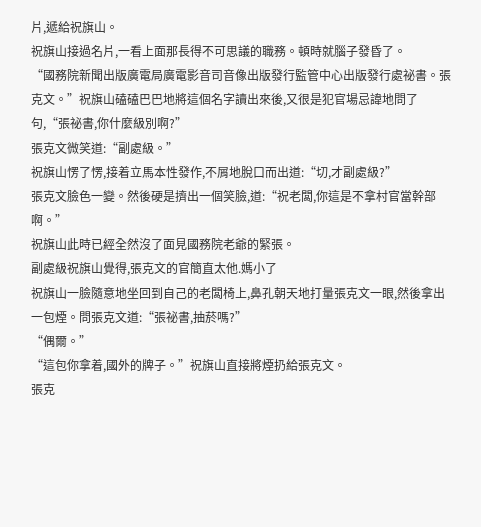片,遞給祝旗山。
祝旗山接過名片,一看上面那長得不可思議的職務。頓時就腦子發昏了。
“國務院新聞出版廣電局廣電影音司音像出版發行監管中心出版發行處祕書。張克文。”祝旗山磕磕巴巴地將這個名字讀出來後,又很是犯官場忌諱地問了句,“張祕書,你什麼級別啊?”
張克文微笑道:“副處級。”
祝旗山愣了愣,接着立馬本性發作,不屑地脫口而出道:“切,才副處級?”
張克文臉色一變。然後硬是擠出一個笑臉,道:“祝老闆,你這是不拿村官當幹部啊。”
祝旗山此時已經全然沒了面見國務院老爺的緊張。
副處級祝旗山覺得,張克文的官簡直太他.媽小了
祝旗山一臉隨意地坐回到自己的老闆椅上,鼻孔朝天地打量張克文一眼,然後拿出一包煙。問張克文道:“張祕書,抽菸嗎?”
“偶爾。”
“這包你拿着,國外的牌子。”祝旗山直接將煙扔給張克文。
張克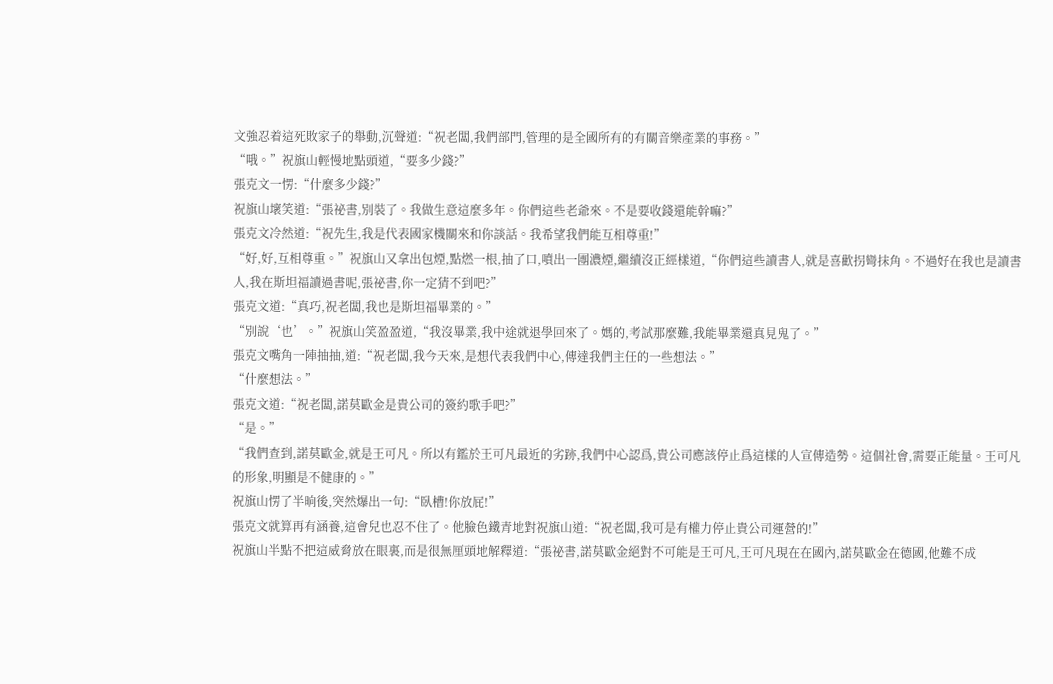文強忍着這死敗家子的舉動,沉聲道:“祝老闆,我們部門,管理的是全國所有的有關音樂產業的事務。”
“哦。”祝旗山輕慢地點頭道,“要多少錢?”
張克文一愣:“什麼多少錢?”
祝旗山壞笑道:“張祕書,別裝了。我做生意這麼多年。你們這些老爺來。不是要收錢還能幹嘛?”
張克文冷然道:“祝先生,我是代表國家機關來和你談話。我希望我們能互相尊重!”
“好,好,互相尊重。”祝旗山又拿出包煙,點燃一根,抽了口,噴出一團濃煙,繼續沒正經樣道,“你們這些讀書人,就是喜歡拐彎抹角。不過好在我也是讀書人,我在斯坦福讀過書呢,張祕書,你一定猜不到吧?”
張克文道:“真巧,祝老闆,我也是斯坦福畢業的。”
“別說‘也’。”祝旗山笑盈盈道,“我沒畢業,我中途就退學回來了。媽的,考試那麼難,我能畢業還真見鬼了。”
張克文嘴角一陣抽抽,道:“祝老闆,我今天來,是想代表我們中心,傳達我們主任的一些想法。”
“什麼想法。”
張克文道:“祝老闆,諾莫歐金是貴公司的簽約歌手吧?”
“是。”
“我們查到,諾莫歐金,就是王可凡。所以有鑑於王可凡最近的劣跡,我們中心認爲,貴公司應該停止爲這樣的人宣傳造勢。這個社會,需要正能量。王可凡的形象,明顯是不健康的。”
祝旗山愣了半晌後,突然爆出一句:“臥槽!你放屁!”
張克文就算再有涵養,這會兒也忍不住了。他臉色鐵青地對祝旗山道:“祝老闆,我可是有權力停止貴公司運營的!”
祝旗山半點不把這威脅放在眼裏,而是很無厘頭地解釋道:“張祕書,諾莫歐金絕對不可能是王可凡,王可凡現在在國內,諾莫歐金在德國,他難不成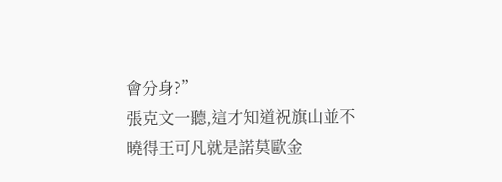會分身?”
張克文一聽,這才知道祝旗山並不曉得王可凡就是諾莫歐金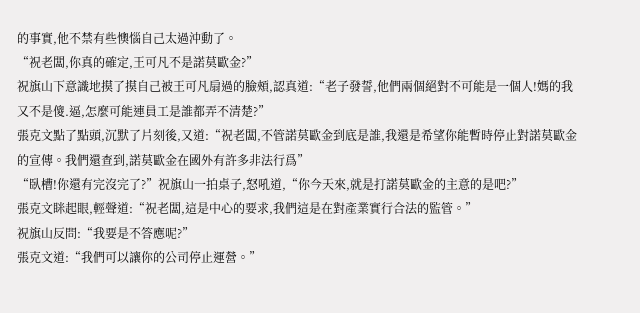的事實,他不禁有些懊惱自己太過沖動了。
“祝老闆,你真的確定,王可凡不是諾莫歐金?”
祝旗山下意識地摸了摸自己被王可凡扇過的臉頰,認真道:“老子發誓,他們兩個絕對不可能是一個人!媽的我又不是傻.逼,怎麼可能連員工是誰都弄不清楚?”
張克文點了點頭,沉默了片刻後,又道:“祝老闆,不管諾莫歐金到底是誰,我還是希望你能暫時停止對諾莫歐金的宣傳。我們還查到,諾莫歐金在國外有許多非法行爲”
“臥槽!你還有完沒完了?”祝旗山一拍桌子,怒吼道,“你今天來,就是打諾莫歐金的主意的是吧?”
張克文眯起眼,輕聲道:“祝老闆,這是中心的要求,我們這是在對產業實行合法的監管。”
祝旗山反問:“我要是不答應呢?”
張克文道:“我們可以讓你的公司停止運營。”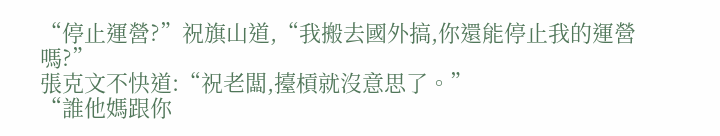“停止運營?”祝旗山道,“我搬去國外搞,你還能停止我的運營嗎?”
張克文不快道:“祝老闆,擡槓就沒意思了。”
“誰他媽跟你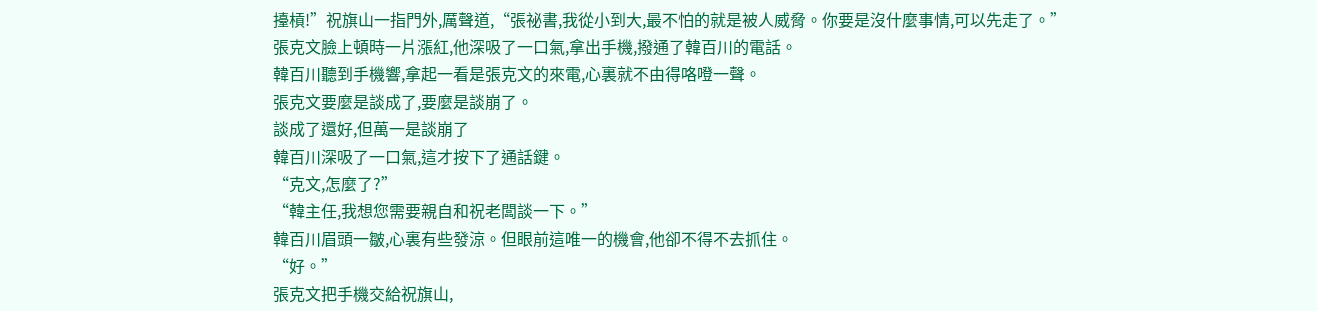擡槓!”祝旗山一指門外,厲聲道,“張祕書,我從小到大,最不怕的就是被人威脅。你要是沒什麼事情,可以先走了。”
張克文臉上頓時一片漲紅,他深吸了一口氣,拿出手機,撥通了韓百川的電話。
韓百川聽到手機響,拿起一看是張克文的來電,心裏就不由得咯噔一聲。
張克文要麼是談成了,要麼是談崩了。
談成了還好,但萬一是談崩了
韓百川深吸了一口氣,這才按下了通話鍵。
“克文,怎麼了?”
“韓主任,我想您需要親自和祝老闆談一下。”
韓百川眉頭一皺,心裏有些發涼。但眼前這唯一的機會,他卻不得不去抓住。
“好。”
張克文把手機交給祝旗山,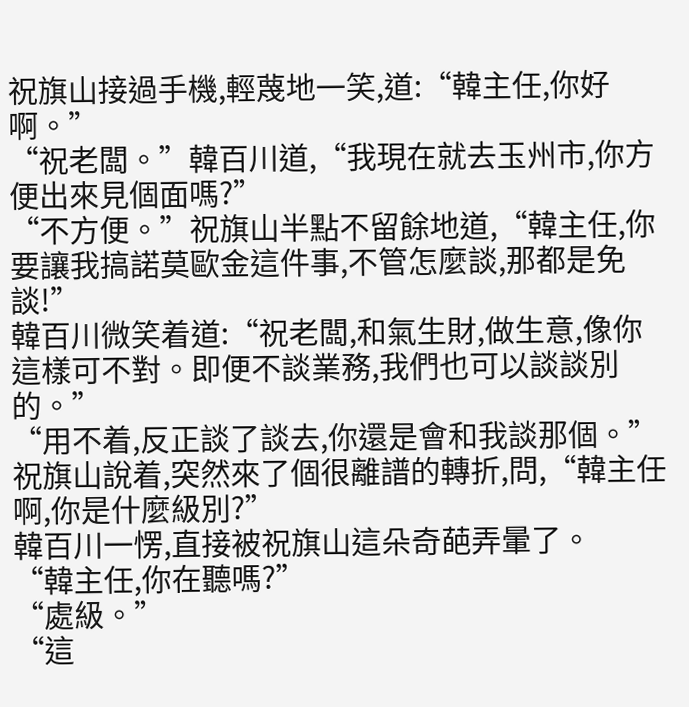祝旗山接過手機,輕蔑地一笑,道:“韓主任,你好啊。”
“祝老闆。”韓百川道,“我現在就去玉州市,你方便出來見個面嗎?”
“不方便。”祝旗山半點不留餘地道,“韓主任,你要讓我搞諾莫歐金這件事,不管怎麼談,那都是免談!”
韓百川微笑着道:“祝老闆,和氣生財,做生意,像你這樣可不對。即便不談業務,我們也可以談談別的。”
“用不着,反正談了談去,你還是會和我談那個。”祝旗山說着,突然來了個很離譜的轉折,問,“韓主任啊,你是什麼級別?”
韓百川一愣,直接被祝旗山這朵奇葩弄暈了。
“韓主任,你在聽嗎?”
“處級。”
“這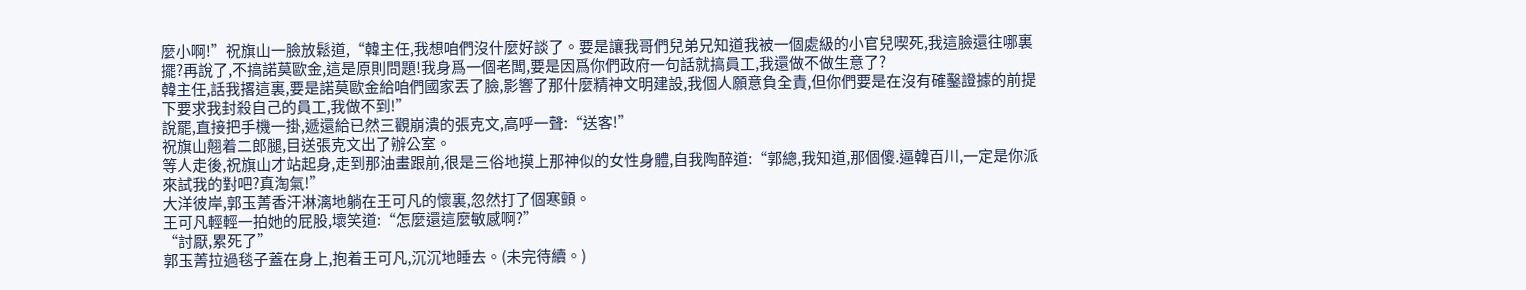麼小啊!”祝旗山一臉放鬆道,“韓主任,我想咱們沒什麼好談了。要是讓我哥們兒弟兄知道我被一個處級的小官兒喫死,我這臉還往哪裏擺?再說了,不搞諾莫歐金,這是原則問題!我身爲一個老闆,要是因爲你們政府一句話就搞員工,我還做不做生意了?
韓主任,話我撂這裏,要是諾莫歐金給咱們國家丟了臉,影響了那什麼精神文明建設,我個人願意負全責,但你們要是在沒有確鑿證據的前提下要求我封殺自己的員工,我做不到!”
說罷,直接把手機一掛,遞還給已然三觀崩潰的張克文,高呼一聲:“送客!”
祝旗山翹着二郎腿,目送張克文出了辦公室。
等人走後,祝旗山才站起身,走到那油畫跟前,很是三俗地摸上那神似的女性身體,自我陶醉道:“郭總,我知道,那個傻.逼韓百川,一定是你派來試我的對吧?真淘氣!”
大洋彼岸,郭玉菁香汗淋漓地躺在王可凡的懷裏,忽然打了個寒顫。
王可凡輕輕一拍她的屁股,壞笑道:“怎麼還這麼敏感啊?”
“討厭,累死了”
郭玉菁拉過毯子蓋在身上,抱着王可凡,沉沉地睡去。(未完待續。)